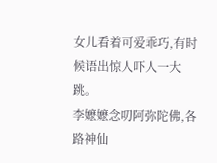女儿看着可爱乖巧,有时候语出惊人吓人一大跳。
李嬷嬷念叨阿弥陀佛,各路神仙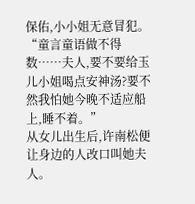保佑,小小姐无意冒犯。
“童言童语做不得数……夫人,要不要给玉儿小姐喝点安神汤?要不然我怕她今晚不适应船上,睡不着。”
从女儿出生后,许南松便让身边的人改口叫她夫人。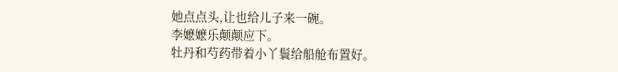她点点头,让也给儿子来一碗。
李嬷嬷乐颠颠应下。
牡丹和芍药带着小丫鬟给船舱布置好。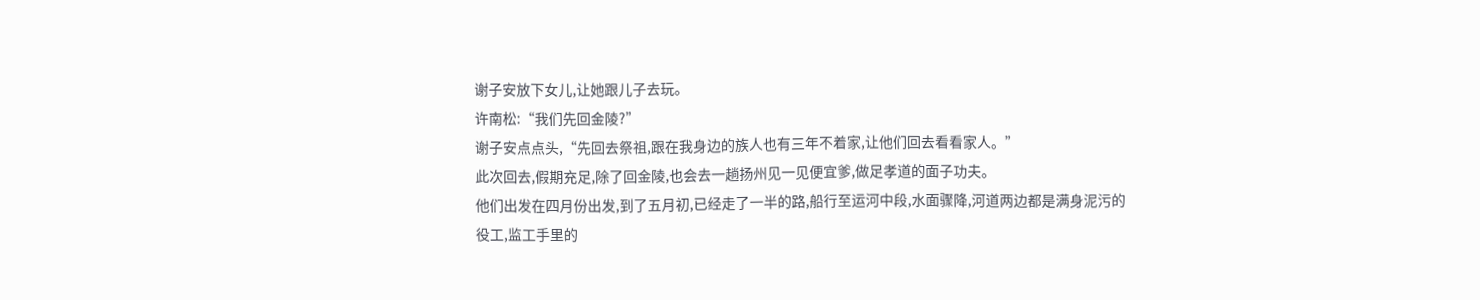谢子安放下女儿,让她跟儿子去玩。
许南松:“我们先回金陵?”
谢子安点点头,“先回去祭祖,跟在我身边的族人也有三年不着家,让他们回去看看家人。”
此次回去,假期充足,除了回金陵,也会去一趟扬州见一见便宜爹,做足孝道的面子功夫。
他们出发在四月份出发,到了五月初,已经走了一半的路,船行至运河中段,水面骤降,河道两边都是满身泥污的役工,监工手里的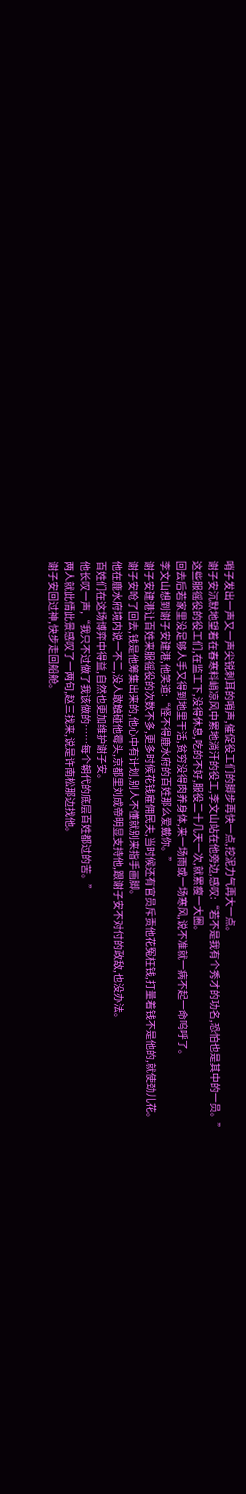哨子发出一声又一声尖锐刺耳的哨声,催促役工们的脚步再快一点,挖泥力气再大一点。
谢子安沉默地望着在春寒料峭凉风中累地淌汗的役工,李文山站在他旁边,感叹:“若不是我有个秀才的功名,恐怕也是其中的一员。”
这些服徭役的役工们,在监工下,没得休息,吃的不好,服役二十几天一次,就累瘦一大圈。
回去后若家里没足够人手又得到地里干活,贫穷没得肉养身体,来一场雨或一场寒风,说不准就一病不起一命呜呼了。
李文山想到谢子安建港,他笑道:“怪不得鹿水府的百姓那么爱戴你。”
谢子安建港让百姓来服徭役的次数不多,更多时候花钱雇佣民夫,当时候还有官员斥责他花冤枉钱,打量着钱不是他的,就使劲儿花。
谢子安呛了回去,钱是他筹集出来的,他心中有计划,别人不懂就别来指手画脚。
他在鹿水府境内说一不二,没人敢触碰他霉头,京都里刘成帝明显支持他,跟谢子安不对付的政敌,也没办法。
百姓们在这场博弈中得益,自然也更加维护谢子安。
他长叹一声,“我只不过做了我该做的……每个朝代的底层百姓都过的苦。”
两人就此情此景感叹了一两句,赵三找来,说是许南松那边找他。
谢子安回过神,快步走回船舱。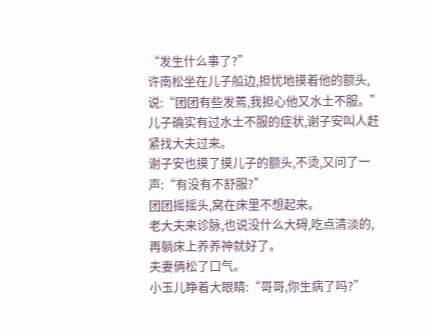“发生什么事了?”
许南松坐在儿子船边,担忧地摸着他的额头,说:“团团有些发蔫,我担心他又水土不服。”
儿子确实有过水土不服的症状,谢子安叫人赶紧找大夫过来。
谢子安也摸了摸儿子的额头,不烫,又问了一声:“有没有不舒服?”
团团摇摇头,窝在床里不想起来。
老大夫来诊脉,也说没什么大碍,吃点清淡的,再躺床上养养神就好了。
夫妻俩松了口气。
小玉儿睁着大眼睛:“哥哥,你生病了吗?”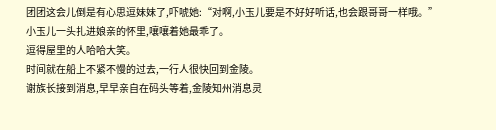团团这会儿倒是有心思逗妹妹了,吓唬她:“对啊,小玉儿要是不好好听话,也会跟哥哥一样哦。”
小玉儿一头扎进娘亲的怀里,嚷嚷着她最乖了。
逗得屋里的人哈哈大笑。
时间就在船上不紧不慢的过去,一行人很快回到金陵。
谢族长接到消息,早早亲自在码头等着,金陵知州消息灵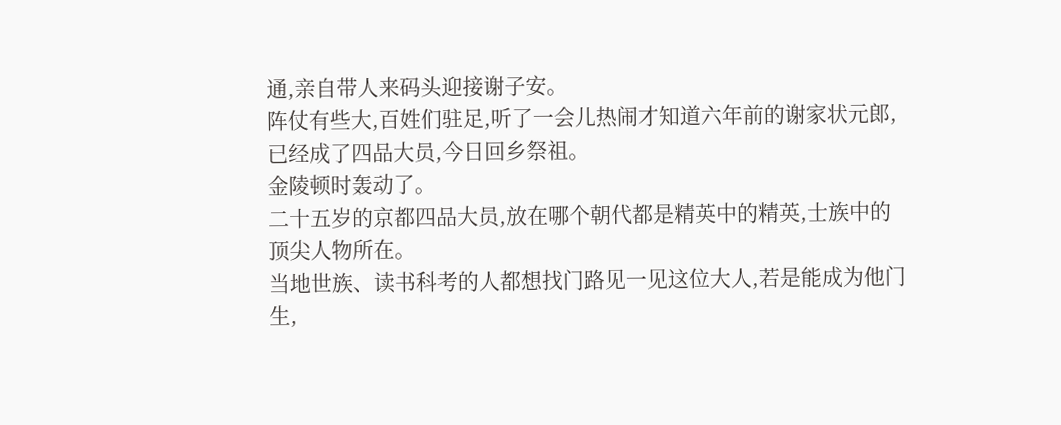通,亲自带人来码头迎接谢子安。
阵仗有些大,百姓们驻足,听了一会儿热闹才知道六年前的谢家状元郎,已经成了四品大员,今日回乡祭祖。
金陵顿时轰动了。
二十五岁的京都四品大员,放在哪个朝代都是精英中的精英,士族中的顶尖人物所在。
当地世族、读书科考的人都想找门路见一见这位大人,若是能成为他门生,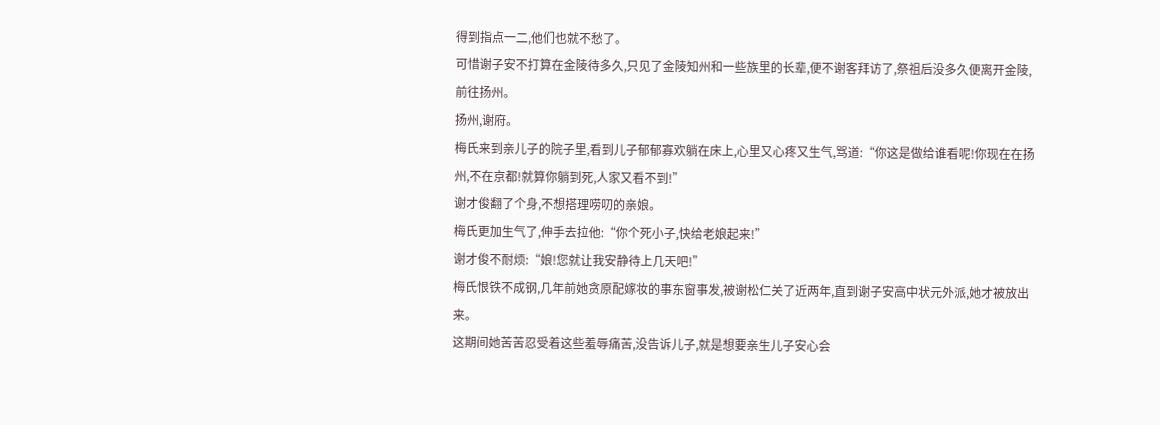得到指点一二,他们也就不愁了。
可惜谢子安不打算在金陵待多久,只见了金陵知州和一些族里的长辈,便不谢客拜访了,祭祖后没多久便离开金陵,前往扬州。
扬州,谢府。
梅氏来到亲儿子的院子里,看到儿子郁郁寡欢躺在床上,心里又心疼又生气,骂道:“你这是做给谁看呢!你现在在扬州,不在京都!就算你躺到死,人家又看不到!”
谢才俊翻了个身,不想搭理唠叨的亲娘。
梅氏更加生气了,伸手去拉他:“你个死小子,快给老娘起来!”
谢才俊不耐烦:“娘!您就让我安静待上几天吧!”
梅氏恨铁不成钢,几年前她贪原配嫁妆的事东窗事发,被谢松仁关了近两年,直到谢子安高中状元外派,她才被放出来。
这期间她苦苦忍受着这些羞辱痛苦,没告诉儿子,就是想要亲生儿子安心会